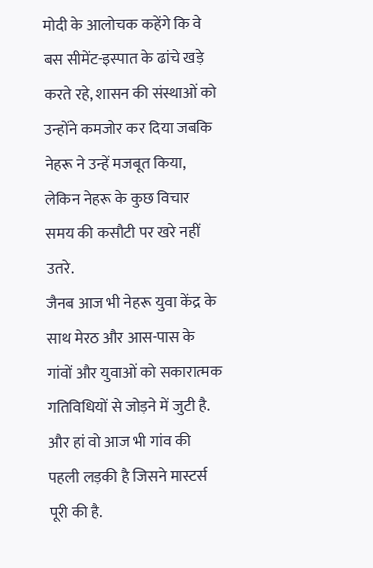मोदी के आलोचक कहेंगे कि वे बस सीमेंट-इस्पात के ढांचे खड़े करते रहे, शासन की संस्थाओं को उन्होंने कमजोर कर दिया जबकि नेहरू ने उन्हें मजबूत किया, लेकिन नेहरू के कुछ विचार समय की कसौटी पर खरे नहीं उतरे.
जैनब आज भी नेहरू युवा केंद्र के साथ मेरठ और आस-पास के गांवों और युवाओं को सकारात्मक गतिविधियों से जोड़ने में जुटी है. और हां वो आज भी गांव की पहली लड़की है जिसने मास्टर्स पूरी की है.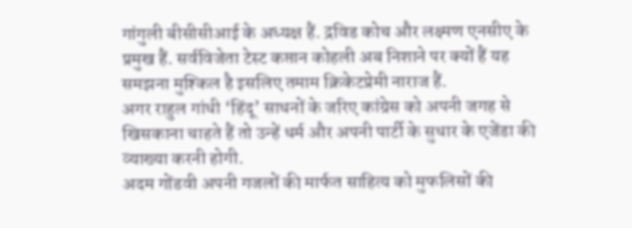गांगुली बीसीसीआई के अध्यक्ष हैं. द्रविड कोच और लक्ष्मण एनसीए के प्रमुख हैं. सर्वविजेता टेस्ट कप्तान कोहली अब निशाने पर क्यों हैं यह समझना मुश्किल है इसलिए तमाम क्रिकेटप्रेमी नाराज हैं.
अगर राहुल गांधी ‘हिंदू’ साधनों के जरिए कांग्रेस को अपनी जगह से खिसकाना चाहते हैं तो उन्हें धर्म और अपनी पार्टी के सुधार के एजेंडा की व्याख्या करनी होगी.
अदम गोंडवी अपनी गजलों की मार्फत साहित्य को मुफलिसों की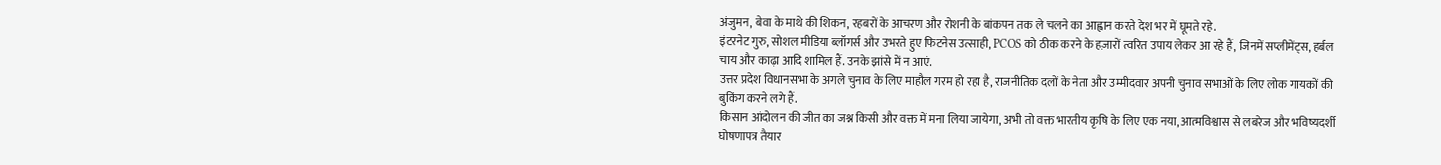अंजुमन, बेवा के माथे की शिकन, रहबरों के आचरण और रोशनी के बांकपन तक ले चलने का आह्वान करते देश भर में घूमते रहे.
इंटरनेट गुरु, सोशल मीडिया ब्लॉगर्स और उभरते हुए फिटनेस उत्साही, PCOS को ठीक करने के हज़ारों त्वरित उपाय लेकर आ रहे हैं, जिनमें सप्लीमेंट्स, हर्बल चाय और काढ़ा आदि शामिल हैं. उनके झांसे में न आएं.
उत्तर प्रदेश विधानसभा के अगले चुनाव के लिए माहौल गरम हो रहा है, राजनीतिक दलों के नेता और उम्मीदवार अपनी चुनाव सभाओं के लिए लोक गायकों की बुकिंग करने लगे हैं.
किसान आंदोलन की जीत का जश्न किसी और वक्त में मना लिया जायेगा, अभी तो वक्त भारतीय कृषि के लिए एक नया, आत्मविश्वास से लबरेज और भविष्यदर्शी घोषणापत्र तैयार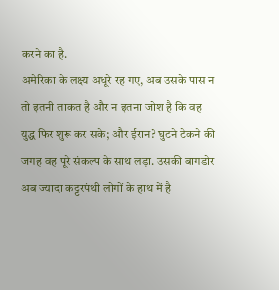करने का है.
अमेरिका के लक्ष्य अधूरे रह गए, अब उसके पास न तो इतनी ताकत है और न इतना जोश है कि वह युद्ध फिर शुरू कर सके; और ईरान? घुटने टेकने की जगह वह पूरे संकल्प के साथ लड़ा. उसकी बागडोर अब ज्यादा कट्टरपंथी लोगों के हाथ में है